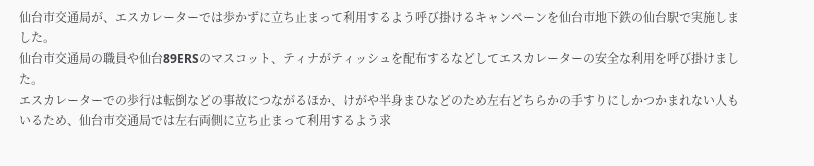仙台市交通局が、エスカレーターでは歩かずに立ち止まって利用するよう呼び掛けるキャンペーンを仙台市地下鉄の仙台駅で実施しました。
仙台市交通局の職員や仙台89ERSのマスコット、ティナがティッシュを配布するなどしてエスカレーターの安全な利用を呼び掛けました。
エスカレーターでの歩行は転倒などの事故につながるほか、けがや半身まひなどのため左右どちらかの手すりにしかつかまれない人もいるため、仙台市交通局では左右両側に立ち止まって利用するよう求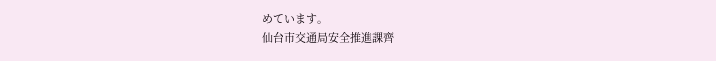めています。
仙台市交通局安全推進課齊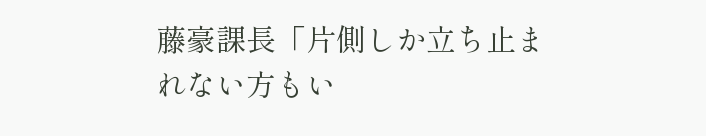藤豪課長「片側しか立ち止まれない方もい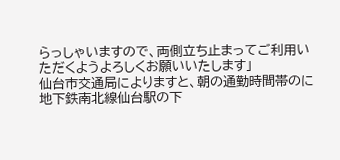らっしゃいますので、両側立ち止まってご利用いただくようよろしくお願いいたします」
仙台市交通局によりますと、朝の通勤時間帯のに地下鉄南北線仙台駅の下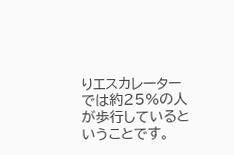りエスカレーターでは約25%の人が歩行しているということです。